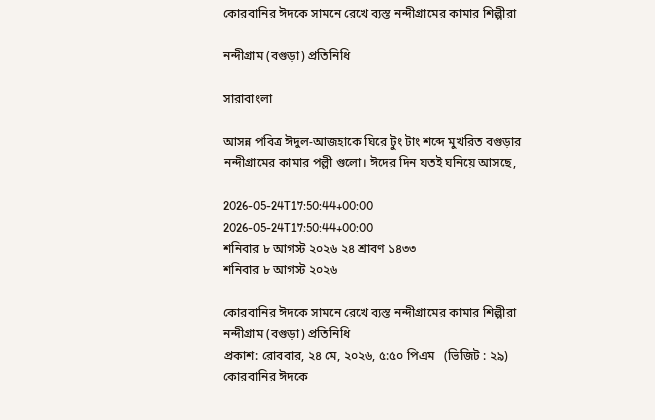কোরবানির ঈদকে সামনে রেখে ব্যস্ত নন্দীগ্রামের কামার শিল্পীরা

নন্দীগ্রাম (বগুড়া) প্রতিনিধি

সারাবাংলা

আসন্ন পবিত্র ঈদুল-আজহাকে ঘিরে টুং টাং শব্দে মুখরিত বগুড়ার নন্দীগ্রামের কামার পল্লী গুলো। ঈদের দিন যতই ঘনিয়ে আসছে,

2026-05-24T17:50:44+00:00
2026-05-24T17:50:44+00:00
শনিবার ৮ আগস্ট ২০২৬ ২৪ শ্রাবণ ১৪৩৩
শনিবার ৮ আগস্ট ২০২৬

কোরবানির ঈদকে সামনে রেখে ব্যস্ত নন্দীগ্রামের কামার শিল্পীরা
নন্দীগ্রাম (বগুড়া) প্রতিনিধি
প্রকাশ: রোববার, ২৪ মে, ২০২৬, ৫:৫০ পিএম   (ভিজিট : ২৯)
কোরবানির ঈদকে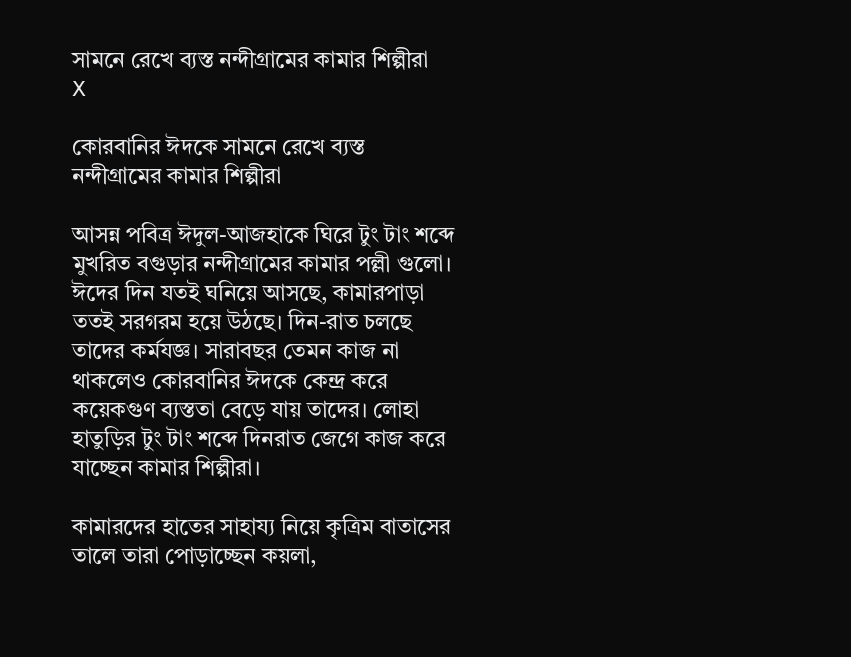সামনে রেখে ব্যস্ত নন্দীগ্রামের কামার শিল্পীরা
X

কোরবানির ঈদকে সামনে রেখে ব্যস্ত নন্দীগ্রামের কামার শিল্পীরা

আসন্ন পবিত্র ঈদুল-আজহাকে ঘিরে টুং টাং শব্দে মুখরিত বগুড়ার নন্দীগ্রামের কামার পল্লী গুলো। ঈদের দিন যতই ঘনিয়ে আসছে, কামারপাড়া ততই সরগরম হয়ে উঠছে। দিন-রাত চলছে তাদের কর্মযজ্ঞ। সারাবছর তেমন কাজ না থাকলেও কোরবানির ঈদকে কেন্দ্র করে কয়েকগুণ ব্যস্ততা বেড়ে যায় তাদের। লোহা হাতুড়ির টুং টাং শব্দে দিনরাত জেগে কাজ করে যাচ্ছেন কামার শিল্পীরা।

কামারদের হাতের সাহায্য নিয়ে কৃত্রিম বাতাসের তালে তারা পোড়াচ্ছেন কয়লা,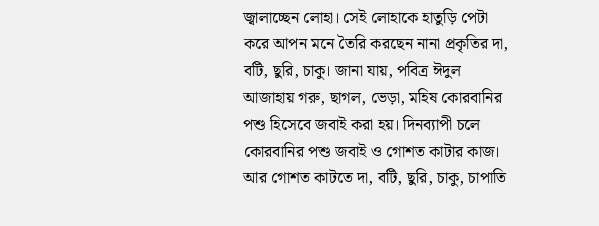জ্বালাচ্ছেন লোহা। সেই লোহাকে হাতুড়ি পেটা করে আপন মনে তৈরি করছেন নানা প্রকৃতির দা, বটি, ছুরি, চাকু। জানা যায়, পবিত্র ঈদুল আজাহায় গরু, ছাগল, ভেড়া, মহিষ কোরবানির পশু হিসেবে জবাই করা হয়। দিনব্যাপী চলে কোরবানির পশু জবাই ও গোশত কাটার কাজ। আর গোশত কাটতে দা, বটি, ছুরি, চাকু, চাপাতি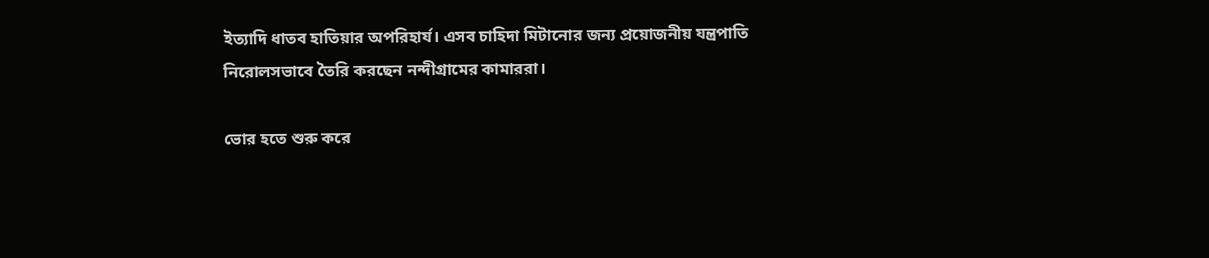ইত্যাদি ধাতব হাতিয়ার অপরিহার্য। এসব চাহিদা মিটানোর জন্য প্রয়োজনীয় যন্ত্রপাতি নিরোলসভাবে তৈরি করছেন নন্দীগ্রামের কামাররা।

ভোর হতে শুরু করে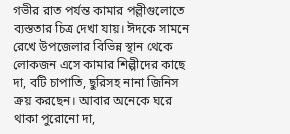গভীর রাত পর্যন্ত কামার পল্লীগুলোতে ব্যস্ততার চিত্র দেখা যায়। ঈদকে সামনে রেখে উপজেলার বিভিন্ন স্থান থেকে লোকজন এসে কামার শিল্পীদের কাছে দা, বটি চাপাতি, ছুরিসহ নানা জিনিস ক্রয় করছেন। আবার অনেকে ঘরে থাকা পুরোনো দা,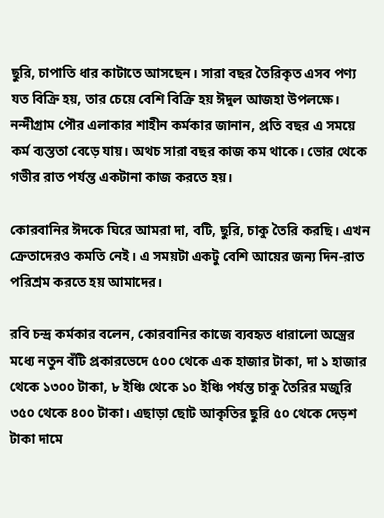ছুরি, চাপাতি ধার কাটাতে আসছেন। সারা বছর তৈরিকৃত এসব পণ্য যত বিক্রি হয়, তার চেয়ে বেশি বিক্রি হয় ঈদুল আজহা উপলক্ষে। নন্দীগ্রাম পৌর এলাকার শাহীন কর্মকার জানান, প্রতি বছর এ সময়ে কর্ম ব্যস্ততা বেড়ে যায়। অথচ সারা বছর কাজ কম থাকে। ভোর থেকে গভীর রাত পর্যন্ত একটানা কাজ করতে হয়।

কোরবানির ঈদকে ঘিরে আমরা দা, বটি, ছুরি, চাকু তৈরি করছি। এখন ক্রেতাদেরও কমতি নেই। এ সময়টা একটু বেশি আয়ের জন্য দিন-রাত পরিশ্রম করতে হয় আমাদের।

রবি চন্দ্র কর্মকার বলেন, কোরবানির কাজে ব্যবহৃত ধারালো অস্ত্রের মধ্যে নতুন বঁটি প্রকারভেদে ৫০০ থেকে এক হাজার টাকা, দা ১ হাজার থেকে ১৩০০ টাকা, ৮ ইঞ্চি থেকে ১০ ইঞ্চি পর্যন্ত চাকু তৈরির মজুরি ৩৫০ থেকে ৪০০ টাকা। এছাড়া ছোট আকৃতির ছুরি ৫০ থেকে দেড়শ টাকা দামে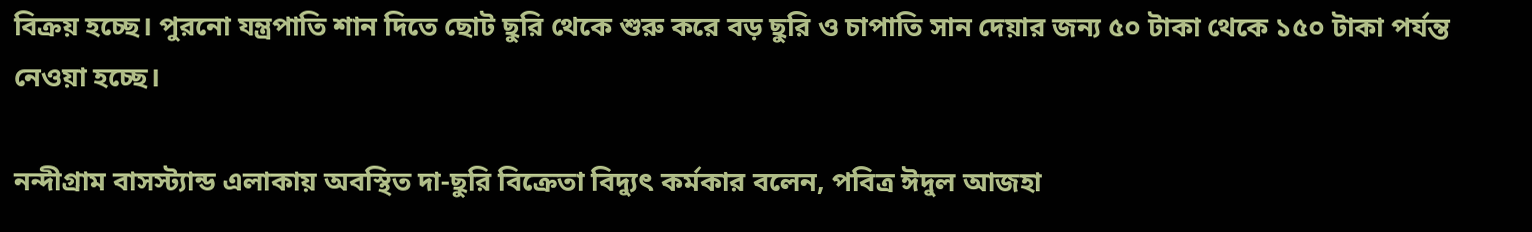বিক্রয় হচ্ছে। পুরনো যন্ত্রপাতি শান দিতে ছোট ছুরি থেকে শুরু করে বড় ছুরি ও চাপাতি সান দেয়ার জন্য ৫০ টাকা থেকে ১৫০ টাকা পর্যন্ত নেওয়া হচ্ছে।

নন্দীগ্রাম বাসস্ট্যান্ড এলাকায় অবস্থিত দা-ছুরি বিক্রেতা বিদ্যুৎ কর্মকার বলেন, পবিত্র ঈদুল আজহা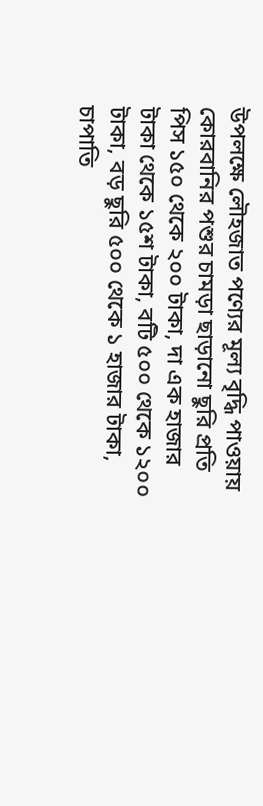উপলক্ষে লৌহজাত পণ্যের মূল্য বৃদ্ধি পাওয়ায় কোরবানির পশুর চামড়া ছাড়ানো ছুরি প্রতি পিস ১৫০ থেকে ২০০ টাকা, দা এক হাজার টাকা থেকে ১৫শ টাকা, বটি ৫০০ থেকে ১২০০ টাকা, বড় ছুরি ৫০০ থেকে ১ হাজার টাকা, চাপাতি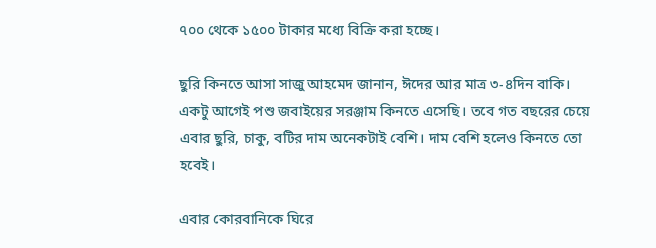৭০০ থেকে ১৫০০ টাকার মধ্যে বিক্রি করা হচ্ছে।

ছুরি কিনতে আসা সাজু আহমেদ জানান, ঈদের আর মাত্র ৩-৪দিন বাকি। একটু আগেই পশু জবাইয়ের সরঞ্জাম কিনতে এসেছি। তবে গত বছরের চেয়ে এবার ছুরি, চাকু, বটির দাম অনেকটাই বেশি। দাম বেশি হলেও কিনতে তো হবেই।

এবার কোরবানিকে ঘিরে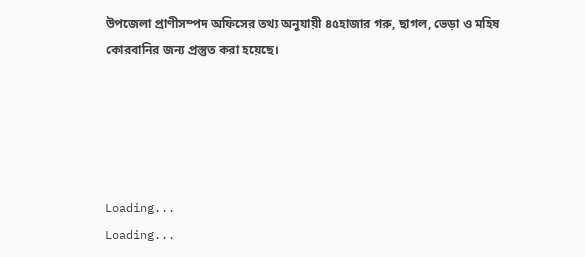উপজেলা প্রাণীসম্পদ অফিসের তথ্য অনুযায়ী ৪৫হাজার গরু, ছাগল, ভেড়া ও মহিষ কোরবানির জন্য প্রস্তুত করা হয়েছে।





Loading...
Loading...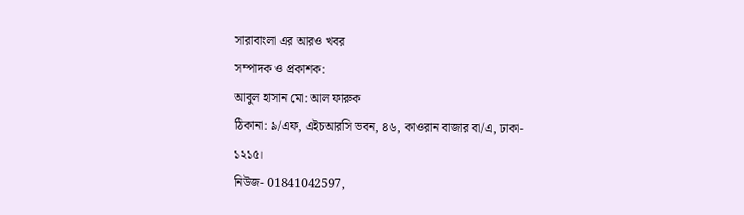সারাবাংলা এর আরও খবর
সম্পাদক ও প্রকাশক:
আবুল হাসান মো: আল ফারুক
ঠিকানা: ৯/এফ, এইচআরসি ভবন, ৪৬, কাওরান বাজার বা/এ, ঢাকা- ১২১৫।
নিউজ- 01841042597,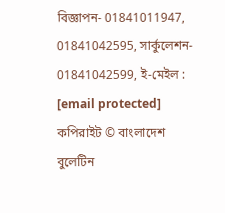বিজ্ঞাপন- 01841011947, 01841042595, সার্কুলেশন- 01841042599, ই-মেইল : [email protected]
কপিরাইট © বাংলাদেশ বুলেটিন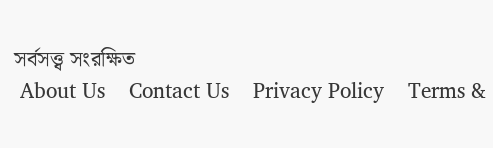সর্বসত্ত্ব সংরক্ষিত
 About Us    Contact Us    Privacy Policy    Terms &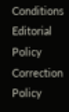Conditions    Editorial Policy    Correction Policy